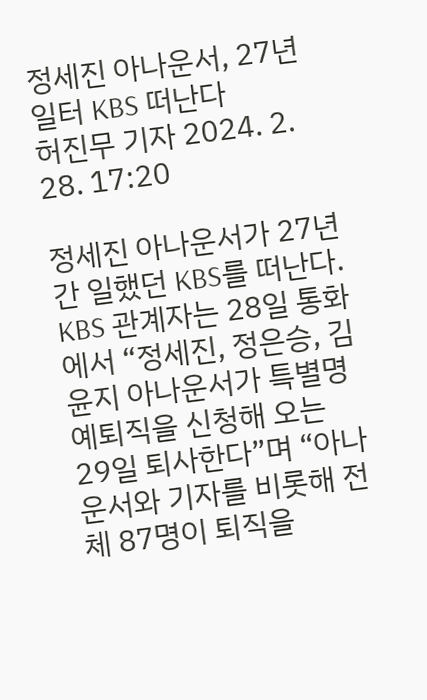정세진 아나운서, 27년 일터 KBS 떠난다
허진무 기자 2024. 2. 28. 17:20

정세진 아나운서가 27년간 일했던 KBS를 떠난다.
KBS 관계자는 28일 통화에서 “정세진, 정은승, 김윤지 아나운서가 특별명예퇴직을 신청해 오는 29일 퇴사한다”며 “아나운서와 기자를 비롯해 전체 87명이 퇴직을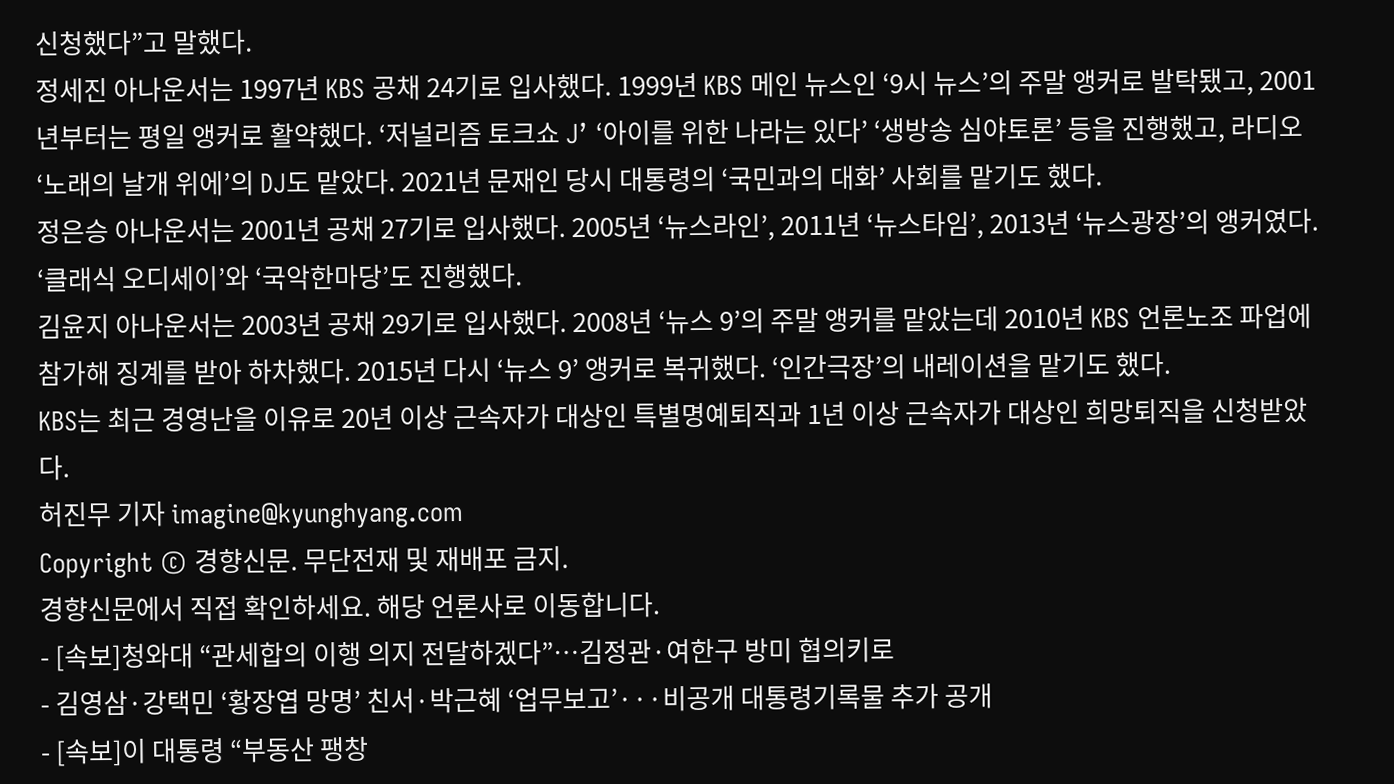신청했다”고 말했다.
정세진 아나운서는 1997년 KBS 공채 24기로 입사했다. 1999년 KBS 메인 뉴스인 ‘9시 뉴스’의 주말 앵커로 발탁됐고, 2001년부터는 평일 앵커로 활약했다. ‘저널리즘 토크쇼 J’ ‘아이를 위한 나라는 있다’ ‘생방송 심야토론’ 등을 진행했고, 라디오 ‘노래의 날개 위에’의 DJ도 맡았다. 2021년 문재인 당시 대통령의 ‘국민과의 대화’ 사회를 맡기도 했다.
정은승 아나운서는 2001년 공채 27기로 입사했다. 2005년 ‘뉴스라인’, 2011년 ‘뉴스타임’, 2013년 ‘뉴스광장’의 앵커였다. ‘클래식 오디세이’와 ‘국악한마당’도 진행했다.
김윤지 아나운서는 2003년 공채 29기로 입사했다. 2008년 ‘뉴스 9’의 주말 앵커를 맡았는데 2010년 KBS 언론노조 파업에 참가해 징계를 받아 하차했다. 2015년 다시 ‘뉴스 9’ 앵커로 복귀했다. ‘인간극장’의 내레이션을 맡기도 했다.
KBS는 최근 경영난을 이유로 20년 이상 근속자가 대상인 특별명예퇴직과 1년 이상 근속자가 대상인 희망퇴직을 신청받았다.
허진무 기자 imagine@kyunghyang.com
Copyright © 경향신문. 무단전재 및 재배포 금지.
경향신문에서 직접 확인하세요. 해당 언론사로 이동합니다.
- [속보]청와대 “관세합의 이행 의지 전달하겠다”…김정관·여한구 방미 협의키로
- 김영삼·강택민 ‘황장엽 망명’ 친서·박근혜 ‘업무보고’···비공개 대통령기록물 추가 공개
- [속보]이 대통령 “부동산 팽창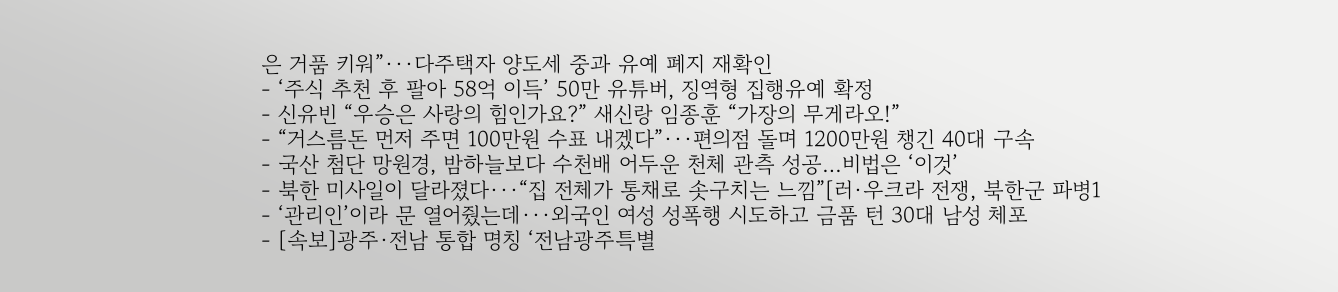은 거품 키워”···다주택자 양도세 중과 유예 폐지 재확인
- ‘주식 추천 후 팔아 58억 이득’ 50만 유튜버, 징역형 집행유예 확정
- 신유빈 “우승은 사랑의 힘인가요?” 새신랑 임종훈 “가장의 무게라오!”
- “거스름돈 먼저 주면 100만원 수표 내겠다”···편의점 돌며 1200만원 챙긴 40대 구속
- 국산 첨단 망원경, 밤하늘보다 수천배 어두운 천체 관측 성공…비법은 ‘이것’
- 북한 미사일이 달라졌다···“집 전체가 통채로 솟구치는 느낌”[러·우크라 전쟁, 북한군 파병1
- ‘관리인’이라 문 열어줬는데···외국인 여성 성폭행 시도하고 금품 턴 30대 남성 체포
- [속보]광주·전남 통합 명칭 ‘전남광주특별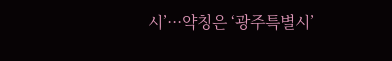시’···약칭은 ‘광주특별시’